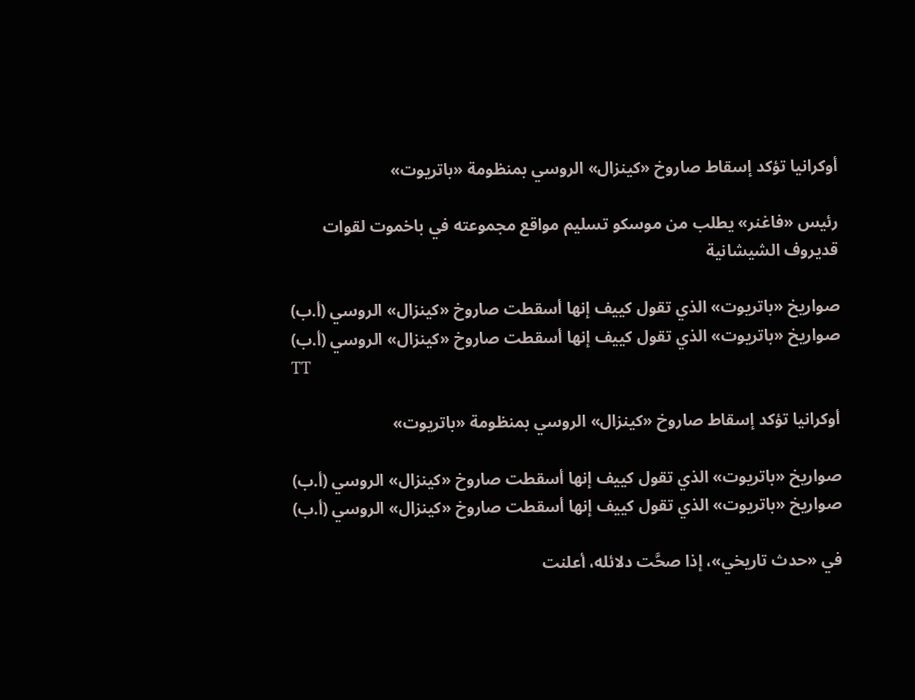أوكرانيا تؤكد إسقاط صاروخ «كينزال» الروسي بمنظومة «باتريوت»

رئيس «فاغنر» يطلب من موسكو تسليم مواقع مجموعته في باخموت لقوات قديروف الشيشانية

صواريخ «باتريوت» الذي تقول كييف إنها أسقطت صاروخ «كينزال» الروسي (أ.ب)
صواريخ «باتريوت» الذي تقول كييف إنها أسقطت صاروخ «كينزال» الروسي (أ.ب)
TT

أوكرانيا تؤكد إسقاط صاروخ «كينزال» الروسي بمنظومة «باتريوت»

صواريخ «باتريوت» الذي تقول كييف إنها أسقطت صاروخ «كينزال» الروسي (أ.ب)
صواريخ «باتريوت» الذي تقول كييف إنها أسقطت صاروخ «كينزال» الروسي (أ.ب)

في «حدث تاريخي»، إذا صحَّت دلائله، أعلنت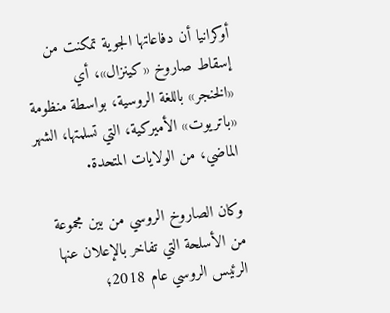أوكرانيا أن دفاعاتها الجوية تمكنت من إسقاط صاروخ «كينزال»، أي «الخنجر» باللغة الروسية، بواسطة منظومة «باتريوت» الأميركية، التي تسلمتها، الشهر الماضي، من الولايات المتحدة.

وكان الصاروخ الروسي من بين مجموعة من الأسلحة التي تفاخر بالإعلان عنها الرئيس الروسي عام 2018؛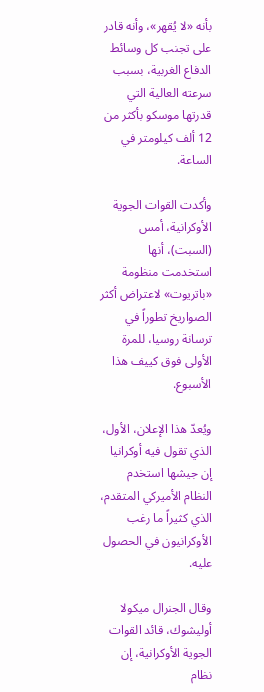بأنه «لا يُقهر»، وأنه قادر على تجنب كل وسائط الدفاع الغربية، بسبب سرعته العالية التي قدرتها موسكو بأكثر من 12 ألف كيلومتر في الساعة.

وأكدت القوات الجوية الأوكرانية، أمس (السبت)، أنها استخدمت منظومة «باتريوت» لاعتراض أكثر الصواريخ تطوراً في ترسانة روسيا، للمرة الأولى فوق كييف هذا الأسبوع.

ويُعدّ هذا الإعلان، الأول، الذي تقول فيه أوكرانيا إن جيشها استخدم النظام الأميركي المتقدم، الذي كثيراً ما رغب الأوكرانيون في الحصول عليه.

وقال الجنرال ميكولا أوليشوك، قائد القوات الجوية الأوكرانية، إن نظام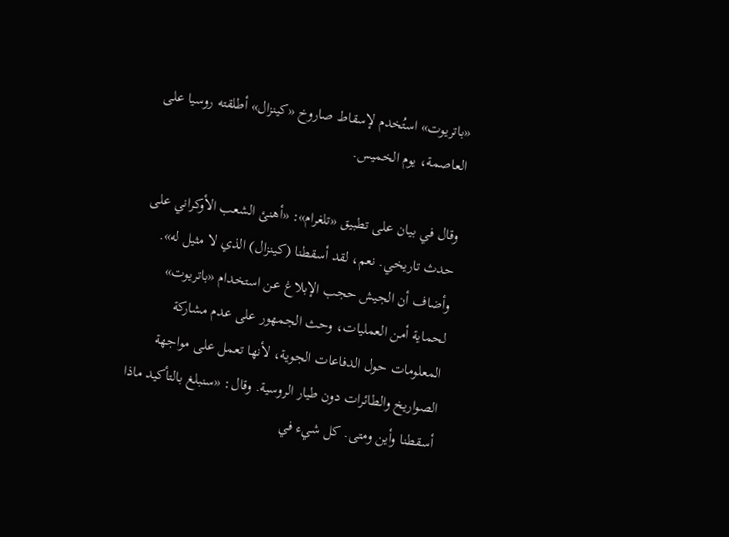«باتريوت» استُخدم لإسقاط صاروخ «كينزال» أطلقته روسيا على العاصمة، يوم الخميس.

وقال في بيان على تطبيق «تلغرام»: «أهنئ الشعب الأوكراني على حدث تاريخي. نعم، لقد أسقطنا (كينزال) الذي لا مثيل له». وأضاف أن الجيش حجب الإبلاغ عن استخدام «باتريوت» لحماية أمن العمليات، وحث الجمهور على عدم مشاركة المعلومات حول الدفاعات الجوية، لأنها تعمل على مواجهة الصواريخ والطائرات دون طيار الروسية. وقال: «سنبلغ بالتأكيد ماذا أسقطنا وأين ومتى. كل شيء في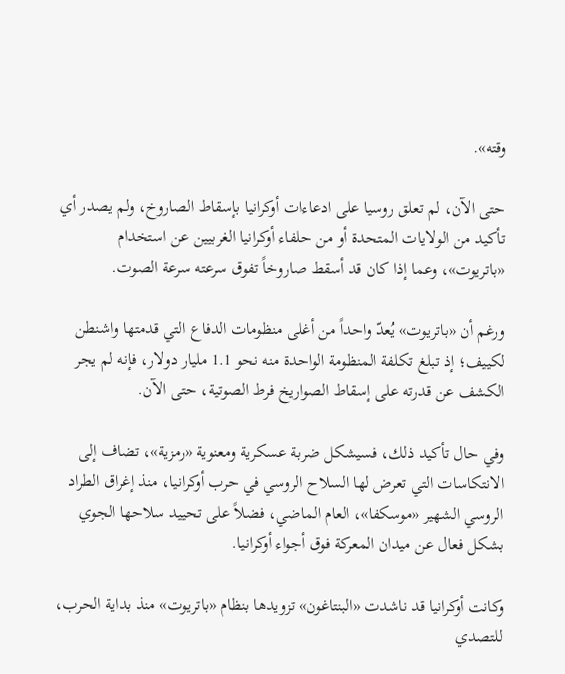وقته».

حتى الآن، لم تعلق روسيا على ادعاءات أوكرانيا بإسقاط الصاروخ، ولم يصدر أي تأكيد من الولايات المتحدة أو من حلفاء أوكرانيا الغربيين عن استخدام «باتريوت»، وعما إذا كان قد أسقط صاروخاً تفوق سرعته سرعة الصوت.

ورغم أن «باتريوت» يُعدّ واحداً من أغلى منظومات الدفاع التي قدمتها واشنطن لكييف؛ إذ تبلغ تكلفة المنظومة الواحدة منه نحو 1.1 مليار دولار، فإنه لم يجر الكشف عن قدرته على إسقاط الصواريخ فرط الصوتية، حتى الآن.

وفي حال تأكيد ذلك، فسيشكل ضربة عسكرية ومعنوية «رمزية»، تضاف إلى الانتكاسات التي تعرض لها السلاح الروسي في حرب أوكرانيا، منذ إغراق الطراد الروسي الشهير «موسكفا»، العام الماضي، فضلاً على تحييد سلاحها الجوي بشكل فعال عن ميدان المعركة فوق أجواء أوكرانيا.

وكانت أوكرانيا قد ناشدت «البنتاغون» تزويدها بنظام «باتريوت» منذ بداية الحرب، للتصدي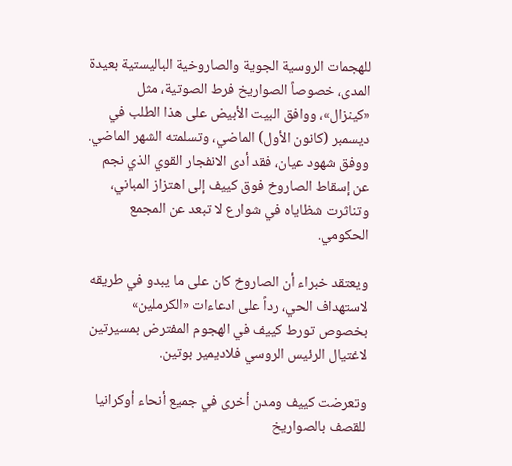للهجمات الروسية الجوية والصاروخية الباليستية بعيدة المدى، خصوصاً الصواريخ فرط الصوتية، مثل «كينزال»، ووافق البيت الأبيض على هذا الطلب في ديسمبر (كانون الأول) الماضي، وتسلمته الشهر الماضي. ووفق شهود عيان، فقد أدى الانفجار القوي الذي نجم عن إسقاط الصاروخ فوق كييف إلى اهتزاز المباني، وتناثرت شظاياه في شوارع لا تبعد عن المجمع الحكومي.

ويعتقد خبراء أن الصاروخ كان على ما يبدو في طريقه لاستهداف الحي، رداً على ادعاءات «الكرملين» بخصوص تورط كييف في الهجوم المفترض بمسيرتين لاغتيال الرئيس الروسي فلاديمير بوتين.

وتعرضت كييف ومدن أخرى في جميع أنحاء أوكرانيا للقصف بالصواريخ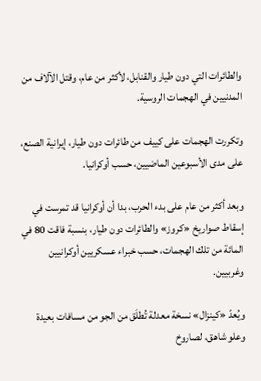والطائرات التي دون طيار والقنابل، لأكثر من عام، وقتل الآلاف من المدنيين في الهجمات الروسية.

وتكررت الهجمات على كييف من طائرات دون طيار، إيرانية الصنع، على مدى الأسبوعين الماضيين، حسب أوكرانيا.

وبعد أكثر من عام على بدء الحرب، بدا أن أوكرانيا قد تمرست في إسقاط صواريخ «كروز» والطائرات دون طيار، بنسبة فاقت 80 في المائة من تلك الهجمات، حسب خبراء عسكريين أوكرانيين وغربيين.

ويُعدّ «كينزال» نسخة معدلة تُطلَق من الجو من مسافات بعيدة وعلو شاهق، لصاروخ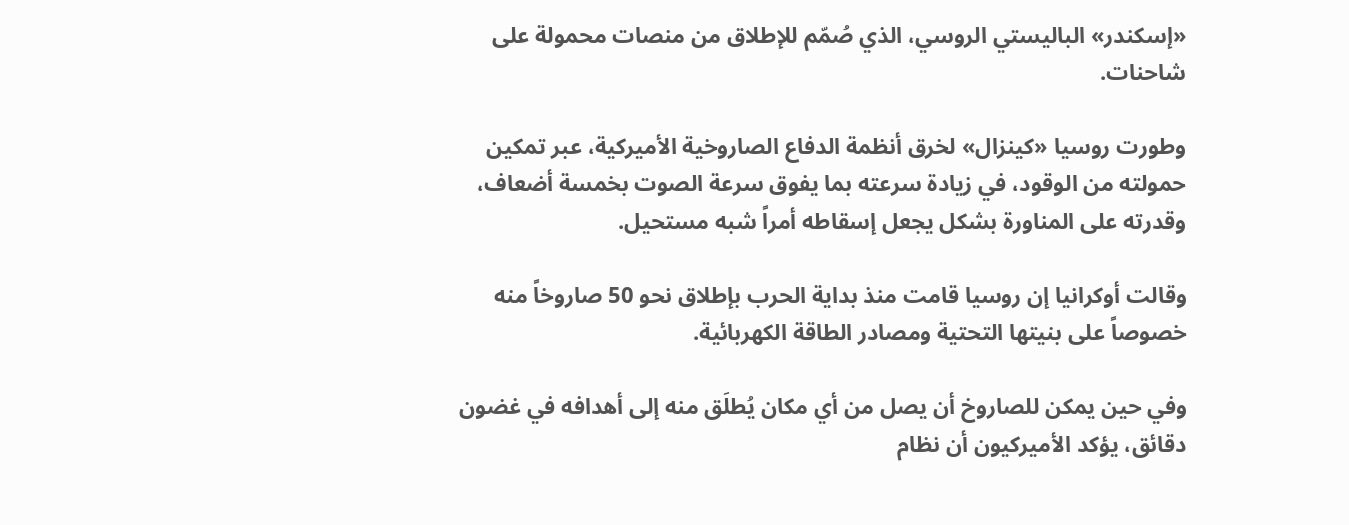«إسكندر» الباليستي الروسي، الذي صُمّم للإطلاق من منصات محمولة على شاحنات.

وطورت روسيا «كينزال» لخرق أنظمة الدفاع الصاروخية الأميركية، عبر تمكين حمولته من الوقود، في زيادة سرعته بما يفوق سرعة الصوت بخمسة أضعاف، وقدرته على المناورة بشكل يجعل إسقاطه أمراً شبه مستحيل.

وقالت أوكرانيا إن روسيا قامت منذ بداية الحرب بإطلاق نحو 50 صاروخاً منه خصوصاً على بنيتها التحتية ومصادر الطاقة الكهربائية.

وفي حين يمكن للصاروخ أن يصل من أي مكان يُطلَق منه إلى أهدافه في غضون دقائق، يؤكد الأميركيون أن نظام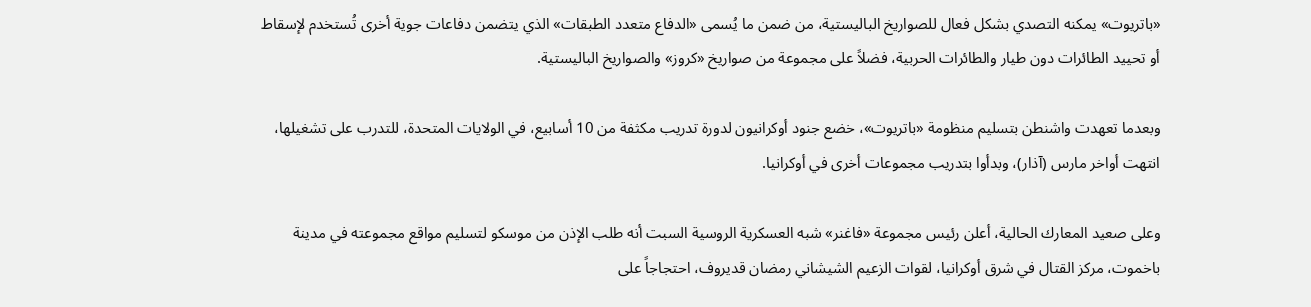«باتريوت» يمكنه التصدي بشكل فعال للصواريخ الباليستية، من ضمن ما يُسمى «الدفاع متعدد الطبقات» الذي يتضمن دفاعات جوية أخرى تُستخدم لإسقاط أو تحييد الطائرات دون طيار والطائرات الحربية، فضلاً على مجموعة من صواريخ «كروز» والصواريخ الباليستية.

وبعدما تعهدت واشنطن بتسليم منظومة «باتريوت»، خضع جنود أوكرانيون لدورة تدريب مكثفة من 10 أسابيع، في الولايات المتحدة، للتدرب على تشغيلها، انتهت أواخر مارس (آذار)، وبدأوا بتدريب مجموعات أخرى في أوكرانيا.

وعلى صعيد المعارك الحالية، أعلن رئيس مجموعة «فاغنر» شبه العسكرية الروسية السبت أنه طلب الإذن من موسكو لتسليم مواقع مجموعته في مدينة باخموت، مركز القتال في شرق أوكرانيا، لقوات الزعيم الشيشاني رمضان قديروف، احتجاجاً على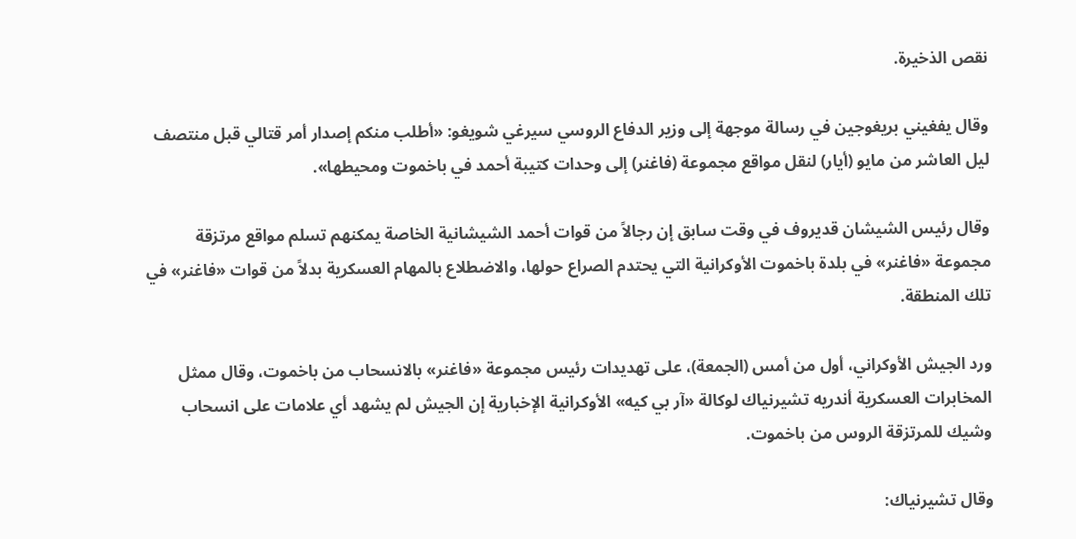نقص الذخيرة.

وقال يفغيني بريغوجين في رسالة موجهة إلى وزير الدفاع الروسي سيرغي شويغو: «أطلب منكم إصدار أمر قتالي قبل منتصف ليل العاشر من مايو (أيار) لنقل مواقع مجموعة (فاغنر) إلى وحدات كتيبة أحمد في باخموت ومحيطها».

وقال رئيس الشيشان قديروف في وقت سابق إن رجالاً من قوات أحمد الشيشانية الخاصة يمكنهم تسلم مواقع مرتزقة مجموعة «فاغنر» في بلدة باخموت الأوكرانية التي يحتدم الصراع حولها، والاضطلاع بالمهام العسكرية بدلاً من قوات «فاغنر» في تلك المنطقة.

ورد الجيش الأوكراني، أول من أمس (الجمعة)، على تهديدات رئيس مجموعة «فاغنر» بالانسحاب من باخموت، وقال ممثل المخابرات العسكرية أندريه تشيرنياك لوكالة «آر بي كيه» الأوكرانية الإخبارية إن الجيش لم يشهد أي علامات على انسحاب وشيك للمرتزقة الروس من باخموت.

وقال تشيرنياك: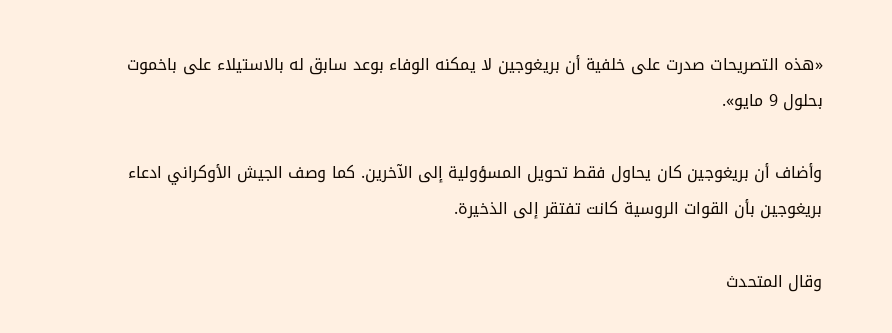«هذه التصريحات صدرت على خلفية أن بريغوجين لا يمكنه الوفاء بوعد سابق له بالاستيلاء على باخموت بحلول 9 مايو».

وأضاف أن بريغوجين كان يحاول فقط تحويل المسؤولية إلى الآخرين. كما وصف الجيش الأوكراني ادعاء بريغوجين بأن القوات الروسية كانت تفتقر إلى الذخيرة.

وقال المتحدث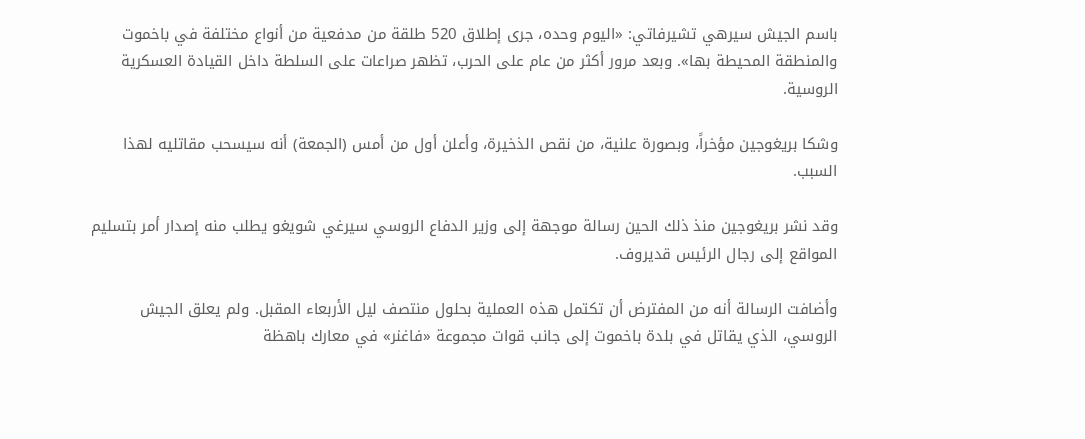باسم الجيش سيرهي تشيرفاتي: «اليوم وحده، جرى إطلاق 520 طلقة من مدفعية من أنواع مختلفة في باخموت والمنطقة المحيطة بها». وبعد مرور أكثر من عام على الحرب، تظهر صراعات على السلطة داخل القيادة العسكرية الروسية.

وشكا بريغوجين مؤخراً، وبصورة علنية، من نقص الذخيرة، وأعلن أول من أمس (الجمعة) أنه سيسحب مقاتليه لهذا السبب.

وقد نشر بريغوجين منذ ذلك الحين رسالة موجهة إلى وزير الدفاع الروسي سيرغي شويغو يطلب منه إصدار أمر بتسليم المواقع إلى رجال الرئيس قديروف.

وأضافت الرسالة أنه من المفترض أن تكتمل هذه العملية بحلول منتصف ليل الأربعاء المقبل. ولم يعلق الجيش الروسي، الذي يقاتل في بلدة باخموت إلى جانب قوات مجموعة «فاغنر» في معارك باهظة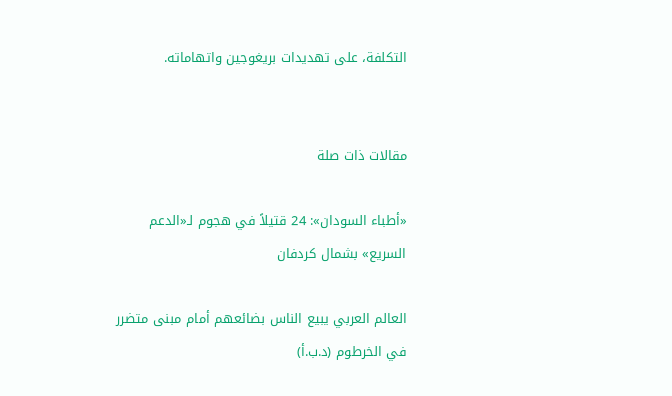التكلفة، على تهديدات بريغوجين واتهاماته.


مقالات ذات صلة

«أطباء السودان»: 24 قتيلاً في هجوم لـ«الدعم السريع» بشمال كردفان

العالم العربي يبيع الناس بضائعهم أمام مبنى متضرر في الخرطوم (د.ب.أ)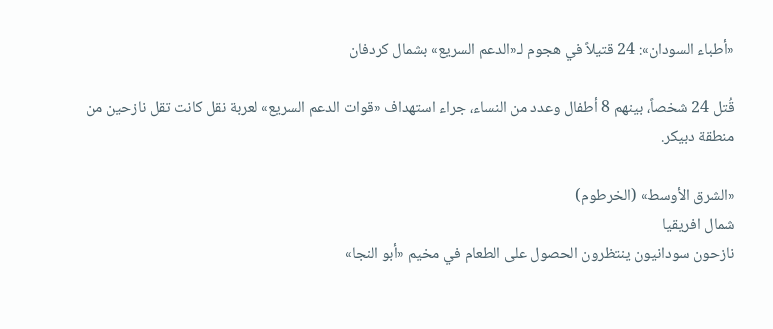«أطباء السودان»: 24 قتيلاً في هجوم لـ«الدعم السريع» بشمال كردفان

قُتل 24 شخصاً، بينهم 8 أطفال وعدد من النساء، جراء استهداف «قوات الدعم السريع» لعربة نقل كانت تقل نازحين من منطقة دبيكر.

«الشرق الأوسط» (الخرطوم)
شمال افريقيا
نازحون سودانيون ينتظرون الحصول على الطعام في مخيم «أبو النجا»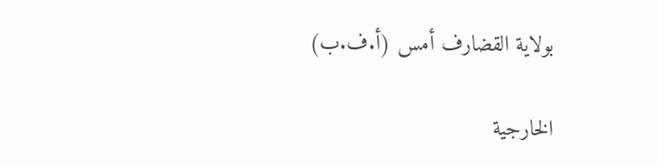بولاية القضارف أمس (أ.ف.ب)

الخارجية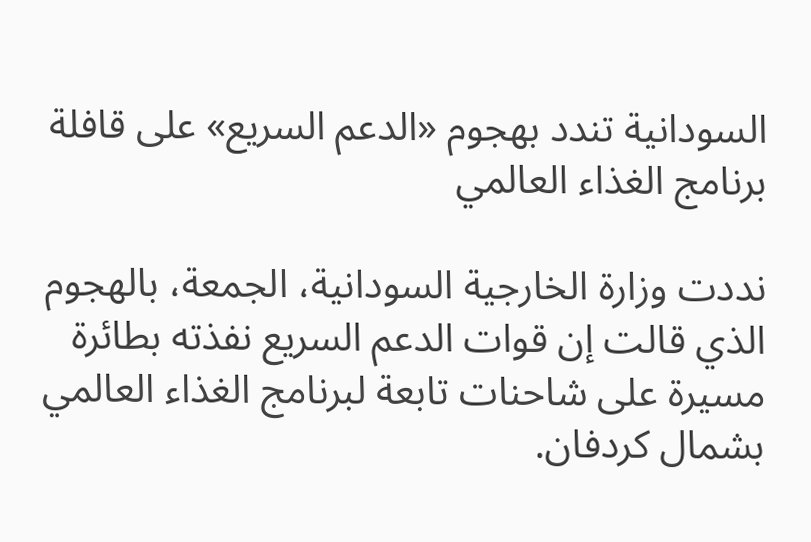السودانية تندد بهجوم «الدعم السريع» على قافلة برنامج الغذاء العالمي

نددت وزارة الخارجية السودانية، الجمعة، بالهجوم الذي قالت إن قوات الدعم السريع نفذته بطائرة مسيرة على شاحنات تابعة لبرنامج الغذاء العالمي بشمال كردفان.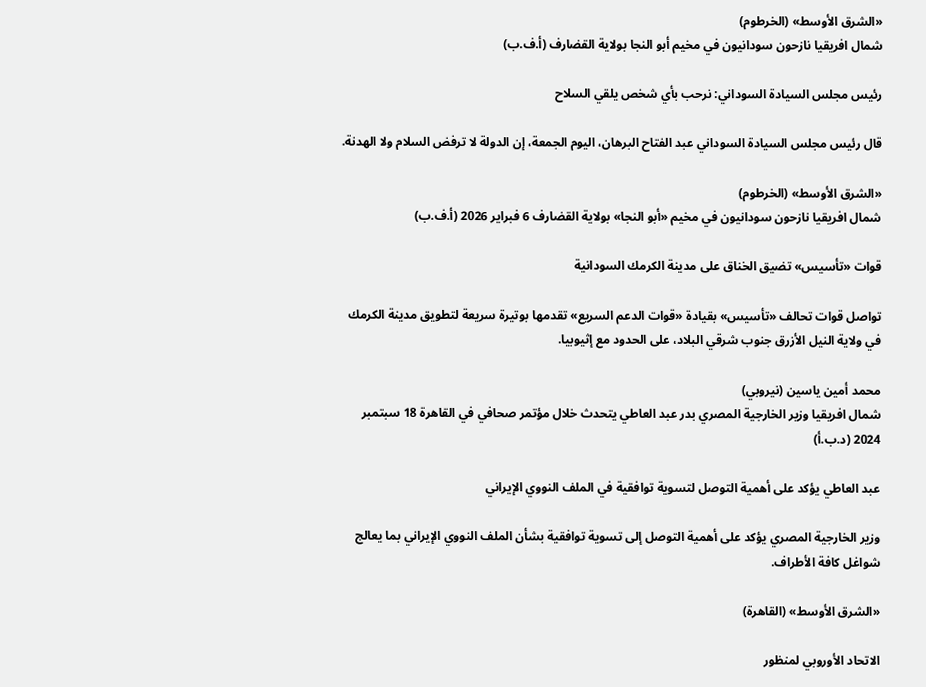«الشرق الأوسط» (الخرطوم)
شمال افريقيا نازحون سودانيون في مخيم أبو النجا بولاية القضارف (أ.ف.ب)

رئيس مجلس السيادة السوداني: نرحب بأي شخص يلقي السلاح

قال رئيس مجلس السيادة السوداني عبد الفتاح البرهان، اليوم الجمعة، إن الدولة لا ترفض السلام ولا الهدنة.

«الشرق الأوسط» (الخرطوم)
شمال افريقيا نازحون سودانيون في مخيم «أبو النجا» بولاية القضارف 6 فبراير 2026 (أ.ف.ب)

قوات «تأسيس» تضيق الخناق على مدينة الكرمك السودانية

تواصل قوات تحالف «تأسيس» بقيادة «قوات الدعم السريع» تقدمها بوتيرة سريعة لتطويق مدينة الكرمك في ولاية النيل الأزرق جنوب شرقي البلاد، على الحدود مع إثيوبيا.

محمد أمين ياسين (نيروبي)
شمال افريقيا وزير الخارجية المصري بدر عبد العاطي يتحدث خلال مؤتمر صحافي في القاهرة 18 سبتمبر 2024 (د.ب.أ)

عبد العاطي يؤكد على أهمية التوصل لتسوية توافقية في الملف النووي الإيراني

وزير الخارجية المصري يؤكد على أهمية التوصل إلى تسوية توافقية بشأن الملف النووي الإيراني بما يعالج شواغل كافة الأطراف.

«الشرق الأوسط» (القاهرة)

الاتحاد الأوروبي لمنظور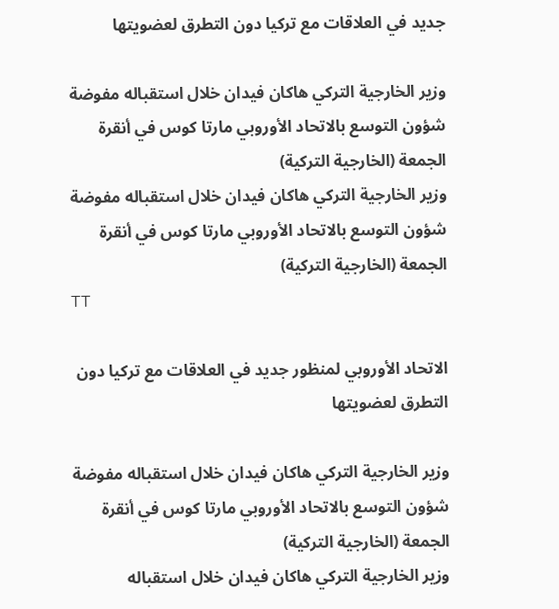جديد في العلاقات مع تركيا دون التطرق لعضويتها

وزير الخارجية التركي هاكان فيدان خلال استقباله مفوضة شؤون التوسع بالاتحاد الأوروبي مارتا كوس في أنقرة الجمعة (الخارجية التركية)
وزير الخارجية التركي هاكان فيدان خلال استقباله مفوضة شؤون التوسع بالاتحاد الأوروبي مارتا كوس في أنقرة الجمعة (الخارجية التركية)
TT

الاتحاد الأوروبي لمنظور جديد في العلاقات مع تركيا دون التطرق لعضويتها

وزير الخارجية التركي هاكان فيدان خلال استقباله مفوضة شؤون التوسع بالاتحاد الأوروبي مارتا كوس في أنقرة الجمعة (الخارجية التركية)
وزير الخارجية التركي هاكان فيدان خلال استقباله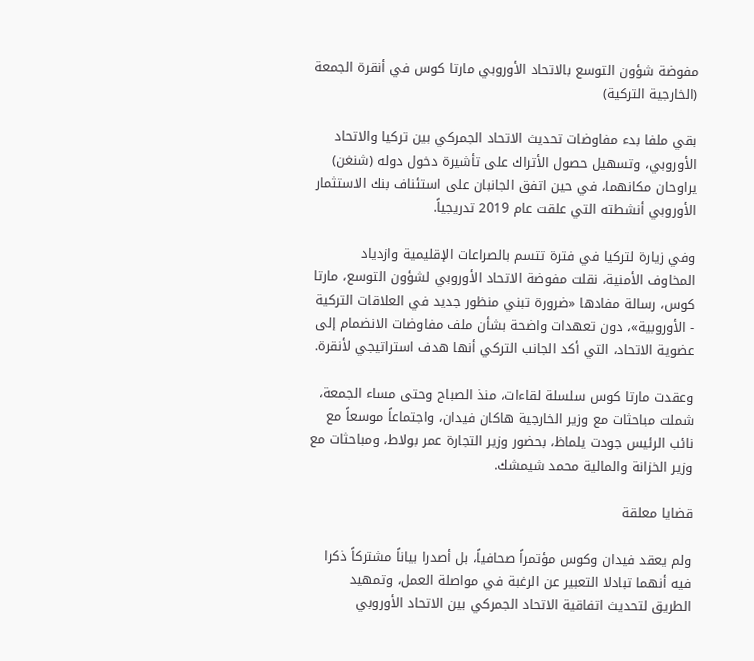مفوضة شؤون التوسع بالاتحاد الأوروبي مارتا كوس في أنقرة الجمعة (الخارجية التركية)

بقي ملفا بدء مفاوضات تحديث الاتحاد الجمركي بين تركيا والاتحاد الأوروبي، وتسهيل حصول الأتراك على تأشيرة دخول دوله (شنغن) يراوحان مكانهما، في حين اتفق الجانبان على استئناف بنك الاستثمار الأوروبي أنشطته التي علقت عام 2019 تدريجياً.

وفي زيارة لتركيا في فترة تتسم بالصراعات الإقليمية وازدياد المخاوف الأمنية، نقلت مفوضة الاتحاد الأوروبي لشؤون التوسع، مارتا كوس، رسالة مفادها «ضرورة تبني منظور جديد في العلاقات التركية - الأوروبية»، دون تعهدات واضحة بشأن ملف مفاوضات الانضمام إلى عضوية الاتحاد، التي أكد الجانب التركي أنها هدف استراتيجي لأنقرة.

وعقدت مارتا كوس سلسلة لقاءات، منذ الصباح وحتى مساء الجمعة، شملت مباحثات مع وزير الخارجية هاكان فيدان، واجتماعاً موسعاً مع نائب الرئيس جودت يلماظ، بحضور وزير التجارة عمر بولاط، ومباحثات مع وزير الخزانة والمالية محمد شيمشك.

قضايا معلقة

ولم يعقد فيدان وكوس مؤتمراً صحافياً، بل أصدرا بياناً مشتركاً ذكرا فيه أنهما تبادلا التعبير عن الرغبة في مواصلة العمل، وتمهيد الطريق ‌لتحديث ‌اتفاقية الاتحاد ‌الجمركي بين الاتحاد ‌الأوروبي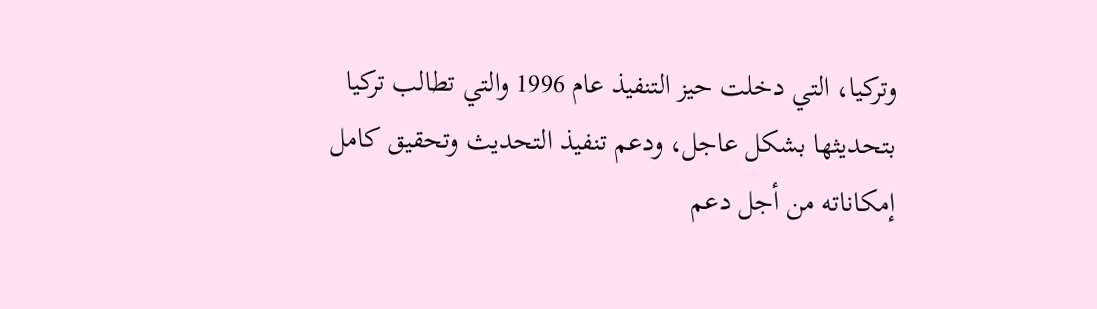وتركيا، التي دخلت حيز التنفيذ عام 1996 والتي تطالب تركيا بتحديثها بشكل عاجل، ودعم تنفيذ التحديث وتحقيق كامل إمكاناته من أجل دعم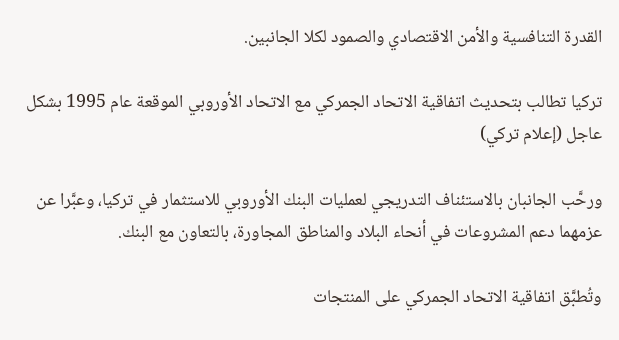القدرة التنافسية والأمن الاقتصادي والصمود لكلا الجانبين.

تركيا تطالب بتحديث اتفاقية الاتحاد الجمركي مع الاتحاد الأوروبي الموقعة عام 1995 بشكل عاجل (إعلام تركي)

ورحَّب الجانبان بالاستئناف التدريجي لعمليات البنك الأوروبي للاستثمار في تركيا، وعبَّرا عن عزمهما دعم المشروعات في أنحاء البلاد والمناطق المجاورة، بالتعاون مع البنك.

وتُطبَّق اتفاقية الاتحاد الجمركي على المنتجات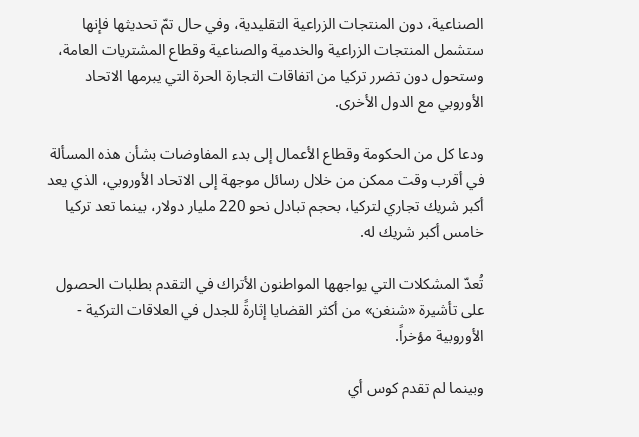الصناعية، دون المنتجات الزراعية التقليدية، وفي حال تمّ تحديثها فإنها ستشمل المنتجات الزراعية والخدمية والصناعية وقطاع المشتريات العامة، وستحول دون تضرر تركيا من اتفاقات التجارة الحرة التي يبرمها الاتحاد الأوروبي مع الدول الأخرى.

ودعا كل من الحكومة وقطاع الأعمال إلى بدء المفاوضات بشأن هذه المسألة في أقرب وقت ممكن من خلال رسائل موجهة إلى الاتحاد الأوروبي، الذي يعد أكبر شريك تجاري لتركيا، بحجم تبادل نحو 220 مليار دولار، بينما تعد تركيا خامس أكبر شريك له.

تُعدّ المشكلات التي يواجهها المواطنون الأتراك في التقدم بطلبات الحصول على تأشيرة «شنغن» من أكثر القضايا إثارةً للجدل في العلاقات التركية - الأوروبية مؤخراً.

وبينما لم تقدم كوس أي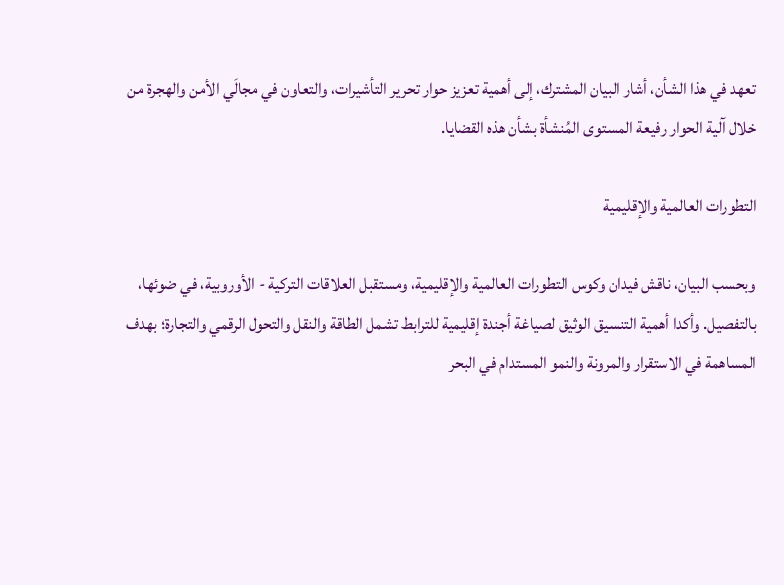تعهد في هذا الشأن، أشار البيان المشترك، إلى أهمية تعزيز حوار تحرير التأشيرات، والتعاون في مجالَي الأمن والهجرة من خلال آلية الحوار رفيعة المستوى المُنشأة بشأن هذه القضايا.

التطورات العالمية والإقليمية

وبحسب البيان، ناقش فيدان وكوس التطورات العالمية والإقليمية، ومستقبل العلاقات التركية - الأوروبية، في ضوئها، بالتفصيل. وأكدا أهمية التنسيق الوثيق لصياغة أجندة إقليمية للترابط تشمل الطاقة والنقل والتحول الرقمي والتجارة؛ بهدف المساهمة في الاستقرار والمرونة والنمو المستدام في البحر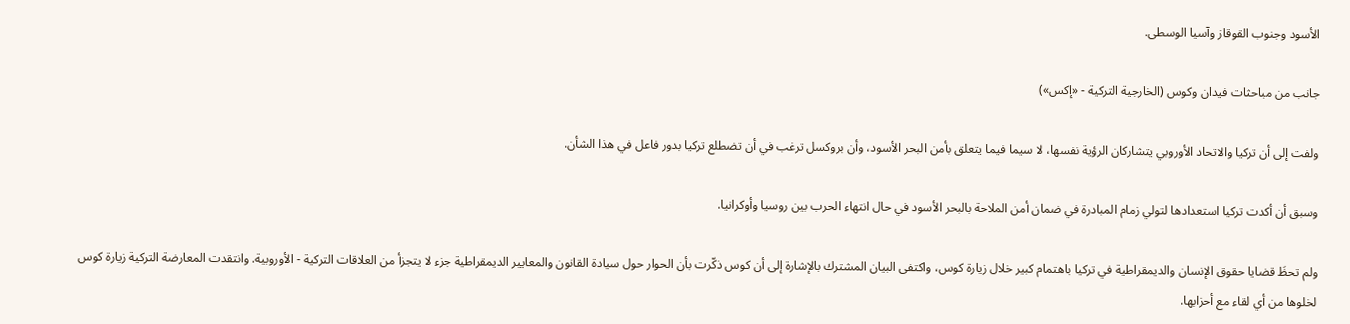الأسود وجنوب القوقاز وآسيا الوسطى.

جانب من مباحثات فيدان وكوس (الخارجية التركية - «إكس»)

ولفت إلى أن تركيا والاتحاد الأوروبي يتشاركان الرؤية نفسها، لا سيما فيما يتعلق بأمن البحر الأسود، وأن بروكسل ترغب في أن تضطلع تركيا بدور فاعل في هذا الشأن.

وسبق أن أكدت تركيا استعدادها لتولي زمام المبادرة في ضمان أمن الملاحة بالبحر الأسود في حال انتهاء الحرب بين روسيا وأوكرانيا.

ولم تحظَ قضايا حقوق الإنسان والديمقراطية في تركيا باهتمام كبير خلال زيارة كوس، واكتفى البيان المشترك بالإشارة إلى أن كوس ذكّرت بأن الحوار حول سيادة القانون والمعايير الديمقراطية جزء لا يتجزأ من العلاقات التركية - الأوروبية. وانتقدت المعارضة التركية زيارة كوس لخلوها من أي لقاء مع أحزابها.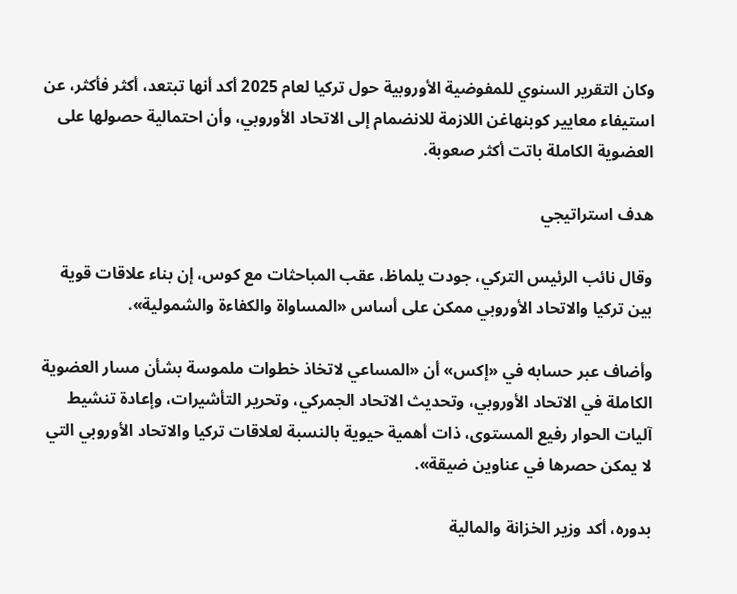وكان التقرير السنوي للمفوضية الأوروبية حول تركيا لعام 2025 أكد أنها تبتعد، أكثر فأكثر، عن استيفاء معايير كوبنهاغن اللازمة للانضمام إلى الاتحاد الأوروبي، وأن احتمالية حصولها على العضوية الكاملة باتت أكثر صعوبة.

هدف استراتيجي

وقال نائب الرئيس التركي، جودت يلماظ، عقب المباحثات مع كوس، إن بناء علاقات قوية بين تركيا والاتحاد الأوروبي ممكن على أساس «المساواة والكفاءة والشمولية».

وأضاف عبر حسابه في «إكس» أن «المساعي لاتخاذ خطوات ملموسة بشأن مسار العضوية الكاملة في الاتحاد الأوروبي، وتحديث الاتحاد الجمركي، وتحرير التأشيرات، وإعادة تنشيط آليات الحوار رفيع المستوى، ذات أهمية حيوية بالنسبة لعلاقات تركيا والاتحاد الأوروبي التي لا يمكن حصرها في عناوين ضيقة».

بدوره، أكد وزير الخزانة والمالية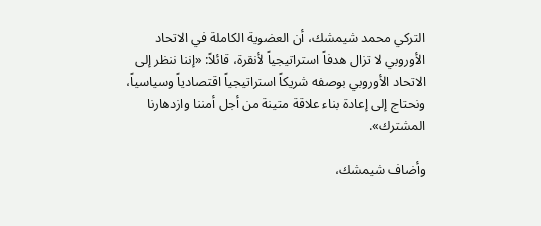التركي محمد شيمشك، أن العضوية الكاملة في الاتحاد الأوروبي لا تزال هدفاً استراتيجياً لأنقرة، قائلاً: «إننا ننظر إلى الاتحاد الأوروبي بوصفه شريكاً استراتيجياً اقتصادياً وسياسياً، ونحتاج إلى إعادة بناء علاقة متينة من أجل أمننا وازدهارنا المشترك».

وأضاف شيمشك،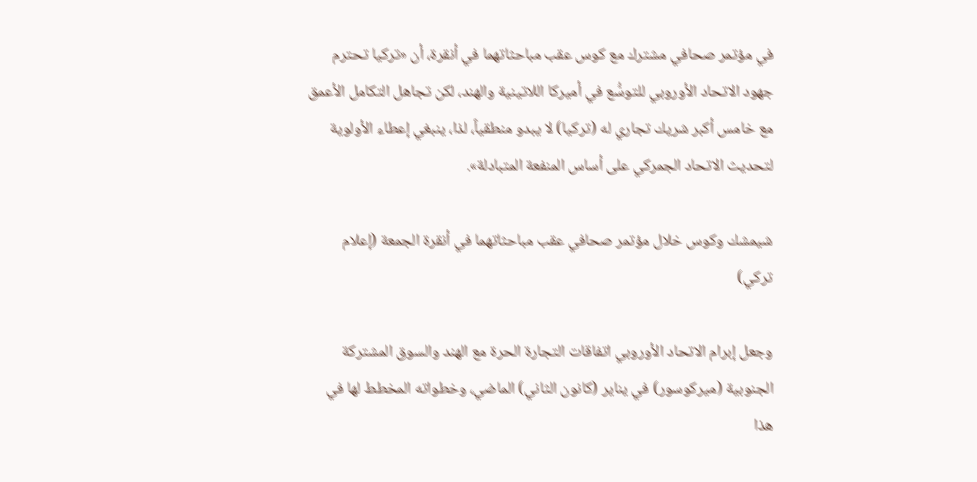في مؤتمر صحافي مشترك مع كوس عقب مباحثاتهما في أنقرة، أن «تركيا تحترم جهود الاتحاد الأوروبي للتوسُّع في أميركا اللاتينية والهند، لكن تجاهل التكامل الأعمق مع خامس أكبر شريك تجاري له (تركيا) لا يبدو منطقياً، لذا، ينبغي إعطاء الأولوية لتحديث الاتحاد الجمركي على أساس المنفعة المتبادلة».

شيمشك وكوس خلال مؤتمر صحافي عقب مباحثاتهما في أنقرة الجمعة (إعلام تركي)

وجعل إبرام الاتحاد الأوروبي اتفاقات التجارة الحرة مع الهند والسوق المشتركة الجنوبية (ميركوسور) في يناير (كانون الثاني) الماضي، وخطواته المخطط لها في هذا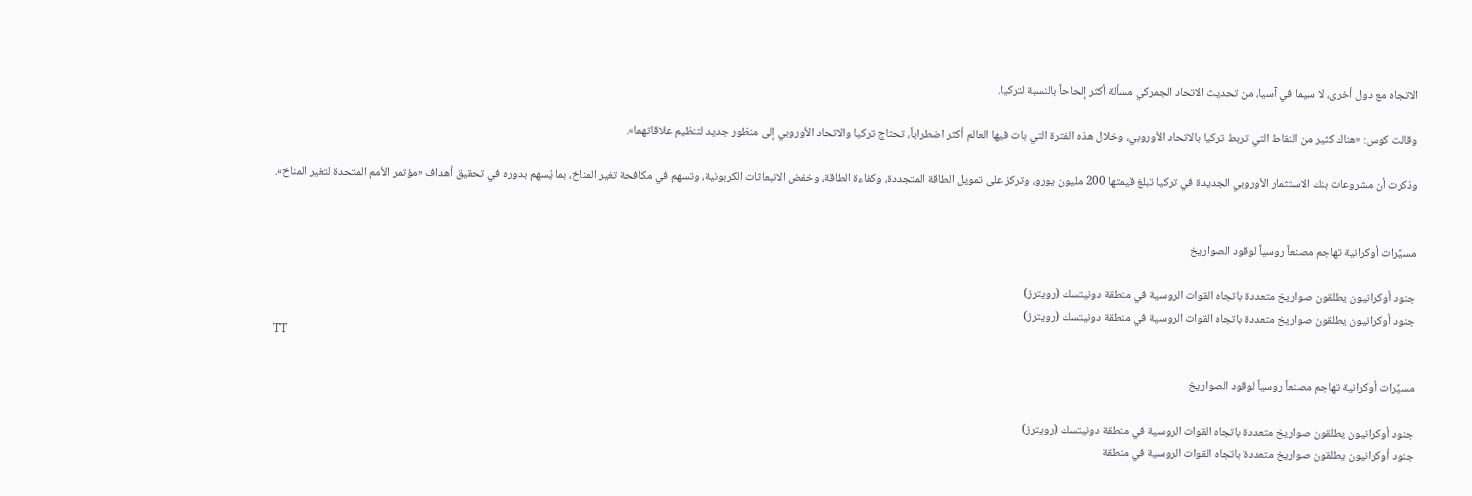الاتجاه مع دول أخرى، لا سيما في آسيا، من تحديث الاتحاد الجمركي مسألة أكثر إلحاحاً بالنسبة لتركيا.

وقالت كوس: «هناك كثير من النقاط التي تربط تركيا بالاتحاد الأوروبي، وخلال هذه الفترة التي بات فيها العالم أكثر اضطراباً، تحتاج تركيا والاتحاد الأوروبي إلى منظور جديد لتنظيم علاقاتهما».

وذكرت أن مشروعات بنك الاستثمار الأوروبي الجديدة في تركيا تبلغ قيمتها 200 مليون يورو، وتركز على تمويل الطاقة المتجددة، وكفاءة الطاقة، وخفض الانبعاثات الكربونية، وتسهم في مكافحة تغير المناخ، بما يُسهم بدوره في تحقيق أهداف «مؤتمر الأمم المتحدة لتغير المناخ».


مسيَّرات أوكرانية تهاجم مصنعاً روسياً لوقود الصواريخ

جنود أوكرانيون يطلقون صواريخ متعددة باتجاه القوات الروسية في منطقة دونيتسك (رويترز)
جنود أوكرانيون يطلقون صواريخ متعددة باتجاه القوات الروسية في منطقة دونيتسك (رويترز)
TT

مسيَّرات أوكرانية تهاجم مصنعاً روسياً لوقود الصواريخ

جنود أوكرانيون يطلقون صواريخ متعددة باتجاه القوات الروسية في منطقة دونيتسك (رويترز)
جنود أوكرانيون يطلقون صواريخ متعددة باتجاه القوات الروسية في منطقة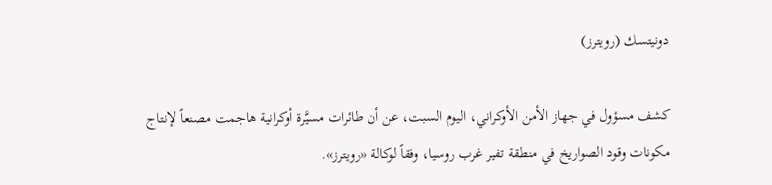دونيتسك (رويترز)

كشف مسؤول في جهاز الأمن الأوكراني، اليوم السبت، عن أن طائرات مسيَّرة أوكرانية هاجمت ‌مصنعاً لإنتاج مكونات ‌وقود ‌الصواريخ في منطقة ‌تفير غرب روسيا، وفقاً لوكالة «رويترز».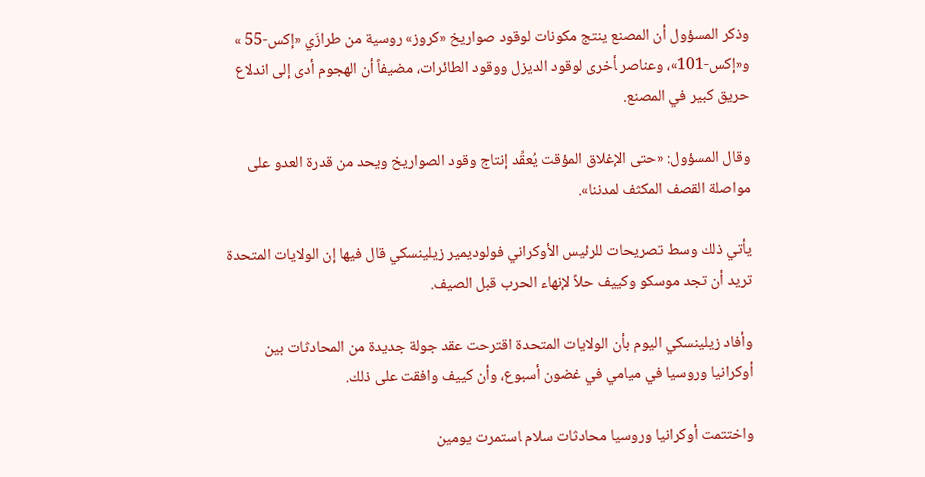وذكر المسؤول أن المصنع ينتج مكونات لوقود صواريخ «كروز» روسية من طرازَي «إكس-55 » و«إكس-101»، وعناصر ‍أخرى لوقود الديزل ووقود الطائرات، مضيفاً أن الهجوم أدى إلى اندلاع حريق كبير في المصنع.

وقال المسؤول: «حتى الإغلاق المؤقت يُعقِّد إنتاج وقود الصواريخ ويحد من قدرة العدو على مواصلة القصف المكثف ‌لمدننا».

يأتي ذلك وسط تصريحات للرئيس الأوكراني فولوديمير زيلينسكي قال فيها إن الولايات المتحدة تريد أن تجد موسكو وكييف حلاً لإنهاء الحرب قبل الصيف.

وأفاد زيلينسكي اليوم بأن الولايات المتحدة اقترحت عقد جولة جديدة من المحادثات بين أوكرانيا وروسيا في ميامي في غضون أسبوع، وأن كييف وافقت على ذلك.

واختتمت أوكرانيا وروسيا محادثات سلام ‍استمرت يومين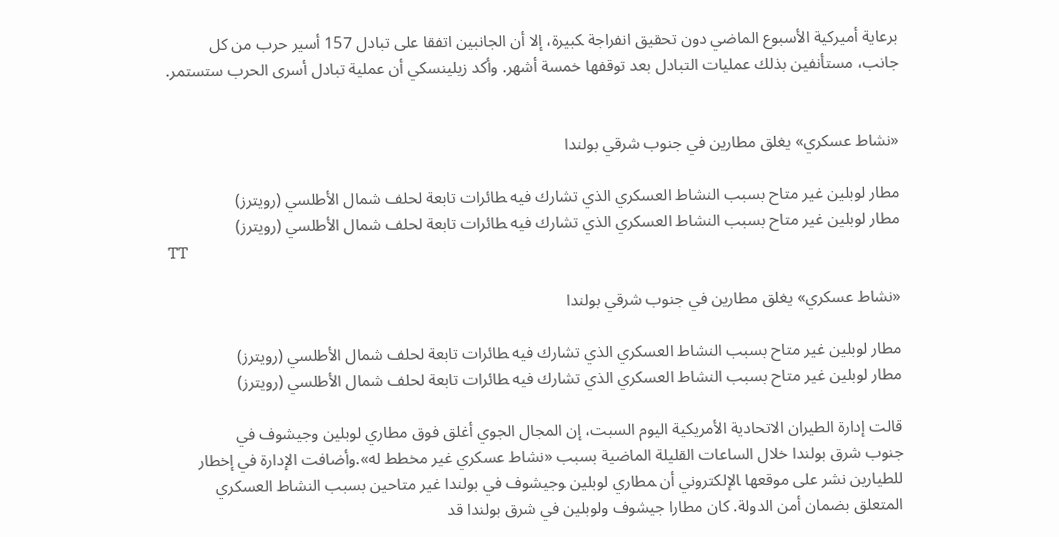برعاية أميركية الأسبوع الماضي دون تحقيق انفراجة ‍كبيرة، إلا أن الجانبين اتفقا على تبادل 157 أسير حرب من كل جانب، مستأنفين بذلك عمليات التبادل بعد توقفها خمسة أشهر. وأكد زيلينسكي أن عملية تبادل أسرى الحرب ستستمر.


«نشاط عسكري» يغلق مطارين في جنوب شرقي بولندا

مطار لوبلين غير ‌متاح بسبب النشاط العسكري الذي تشارك فيه ‍طائرات تابعة لحلف شمال الأطلسي (رويترز)
مطار لوبلين غير ‌متاح بسبب النشاط العسكري الذي تشارك فيه ‍طائرات تابعة لحلف شمال الأطلسي (رويترز)
TT

«نشاط عسكري» يغلق مطارين في جنوب شرقي بولندا

مطار لوبلين غير ‌متاح بسبب النشاط العسكري الذي تشارك فيه ‍طائرات تابعة لحلف شمال الأطلسي (رويترز)
مطار لوبلين غير ‌متاح بسبب النشاط العسكري الذي تشارك فيه ‍طائرات تابعة لحلف شمال الأطلسي (رويترز)

قالت إدارة الطيران الاتحادية الأمريكية اليوم السبت، إن المجال الجوي أغلق ‌فوق مطاري ‌لوبلين ‌وجيشوف في جنوب ‌شرق بولندا خلال الساعات القليلة الماضية بسبب «نشاط عسكري غير مخطط له».وأضافت الإدارة في إخطار للطيارين ‌نشر على موقعها ‍الإلكتروني أن ‍مطاري لوبلين ‍وجيشوف في بولندا غير متاحين بسبب النشاط العسكري المتعلق بضمان أمن الدولة. كان مطارا جيشوف ولوبلين في شرق بولندا قد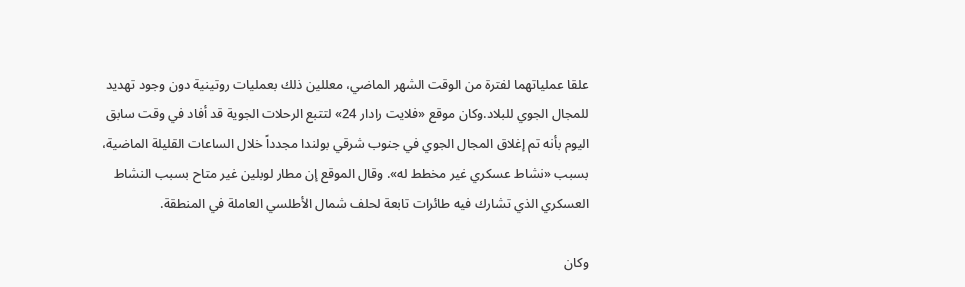علقا عملياتهما لفترة من الوقت الشهر الماضي، معللين ذلك بعمليات روتينية دون وجود تهديد للمجال الجوي للبلاد.وكان موقع «فلايت رادار 24» لتتبع الرحلات الجوية قد أفاد في وقت سابق اليوم بأنه تم إغلاق المجال الجوي ‌في ‌جنوب شرقي ‌بولندا مجدداً خلال ‌الساعات القليلة الماضية، بسبب «نشاط عسكري غير مخطط له». وقال الموقع إن مطار لوبلين غير ‌متاح بسبب النشاط العسكري الذي تشارك فيه طائرات تابعة لحلف شمال الأطلسي العاملة في المنطقة.

وكان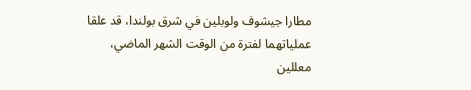مطارا جيشوف ولوبلين في شرق بولندا، قد علقا عملياتهما لفترة من الوقت الشهر الماضي، معللين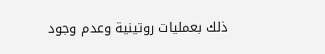ذلك بعمليات روتينية وعدم وجود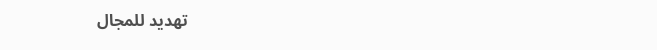تهديد للمجال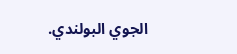الجوي ‌البولندي.